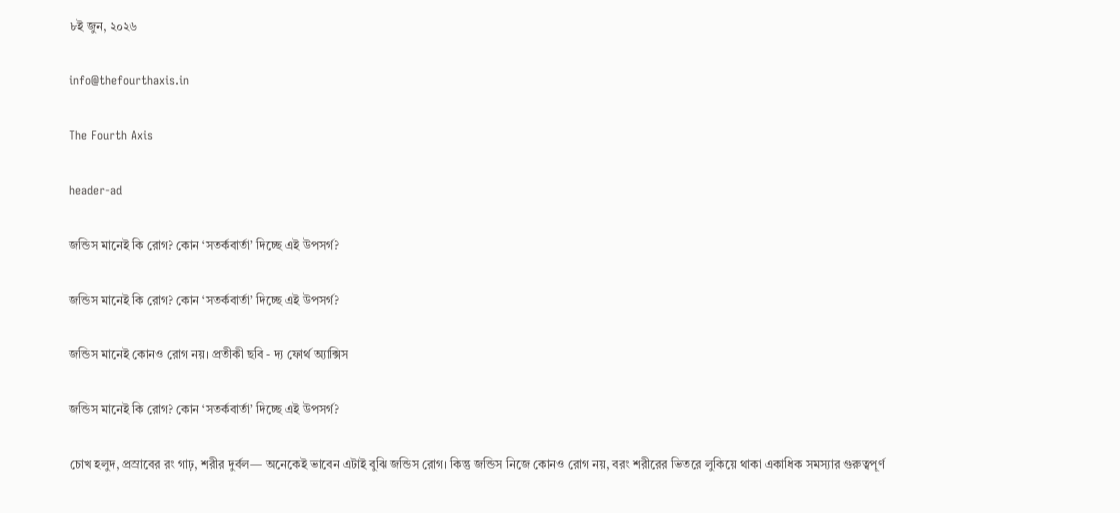৮ই জুন, ২০২৬

info@thefourthaxis.in

The Fourth Axis

header-ad

জন্ডিস মানেই কি রোগ? কোন ‘সতর্কবার্তা’ দিচ্ছে এই উপসর্গ?

জন্ডিস মানেই কি রোগ? কোন ‘সতর্কবার্তা’ দিচ্ছে এই উপসর্গ?

জন্ডিস মানেই কোনও রোগ নয়। প্রতীকী ছবি - দ্য ফোর্থ অ্যাক্সিস

জন্ডিস মানেই কি রোগ? কোন ‘সতর্কবার্তা’ দিচ্ছে এই উপসর্গ?

চোখ হলুদ, প্রস্রাবের রং গাঢ়, শরীর দুর্বল— অনেকেই ভাবেন এটাই বুঝি জন্ডিস রোগ। কিন্তু জন্ডিস নিজে কোনও রোগ নয়, বরং শরীরের ভিতরে লুকিয়ে থাকা একাধিক সমস্যার গুরুত্বপূর্ণ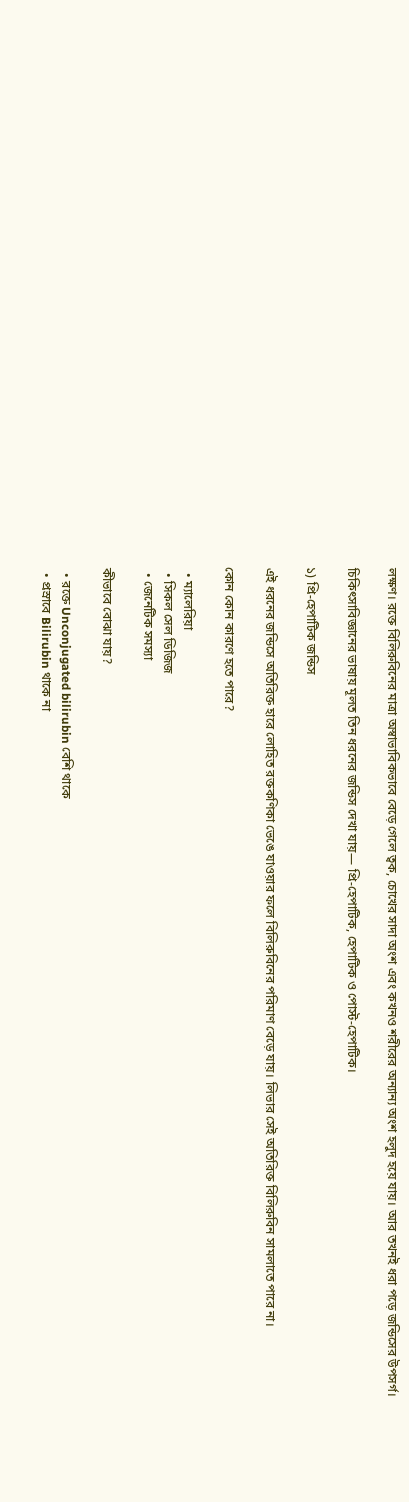লক্ষণ। রক্তে বিলিরুবিনের মাত্রা অস্বাভাবিকভাবে বেড়ে গেলে ত্বক, চোখের সাদা অংশ এবং কখনও শরীরের অন্যান্য অংশ হলুদ হয়ে যায়। আর তখনই ধরা পড়ে জন্ডিসের উপসর্গ।

চিকিৎসাবিজ্ঞানের ভাষায় মূলত তিন ধরনের জন্ডিস দেখা যায়— প্রি-হেপাটিক, হেপাটিক ও পোস্ট-হেপাটিক।

১) প্রি-হেপাটিক জন্ডিস

এই ধরনের জন্ডিসে অতিরিক্ত হারে লোহিত রক্তকণিকা ভেঙে যাওয়ার ফলে বিলিরুবিনের পরিমাণ বেড়ে যায়। লিভার সেই অতিরিক্ত বিলিরুবিন সামলাতে পারে না।

কোন কোন কারণে হতে পারে?

  • ম্যালেরিয়া
  • সিকল সেল ডিজিজ
  • জেনেটিক সমস্যা

কীভাবে বোঝা যায়?

  • রক্তে Unconjugated bilirubin বেশি থাকে
  • প্রস্রাবে Bilirubin থাকে না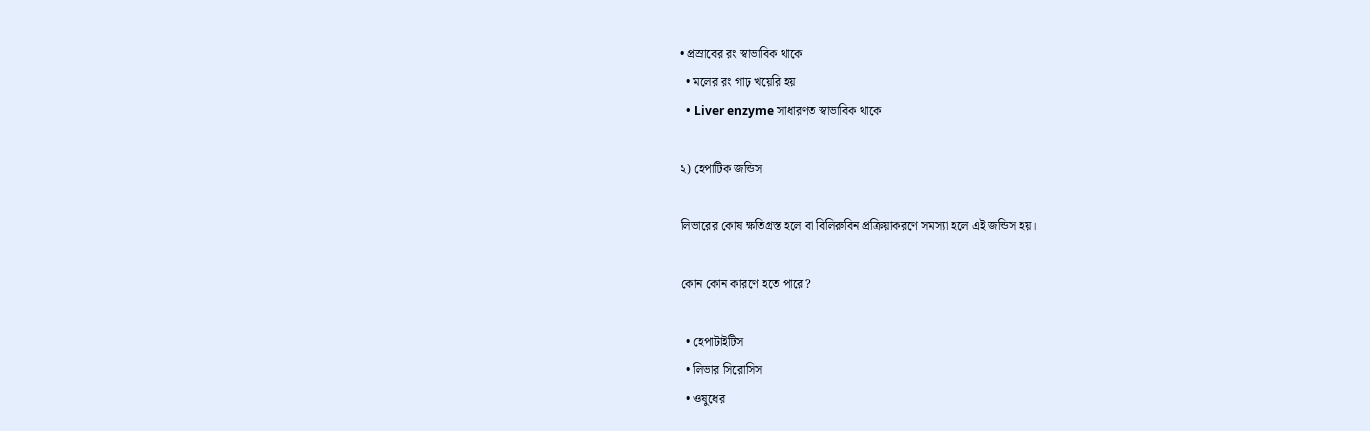• প্রস্রাবের রং স্বাভাবিক থাকে
  • মলের রং গাঢ় খয়েরি হয়
  • Liver enzyme সাধারণত স্বাভাবিক থাকে

২) হেপাটিক জন্ডিস

লিভারের কোষ ক্ষতিগ্রস্ত হলে বা বিলিরুবিন প্রক্রিয়াকরণে সমস্যা হলে এই জন্ডিস হয়।

কোন কোন কারণে হতে পারে?

  • হেপাটাইটিস
  • লিভার সিরোসিস
  • ওষুধের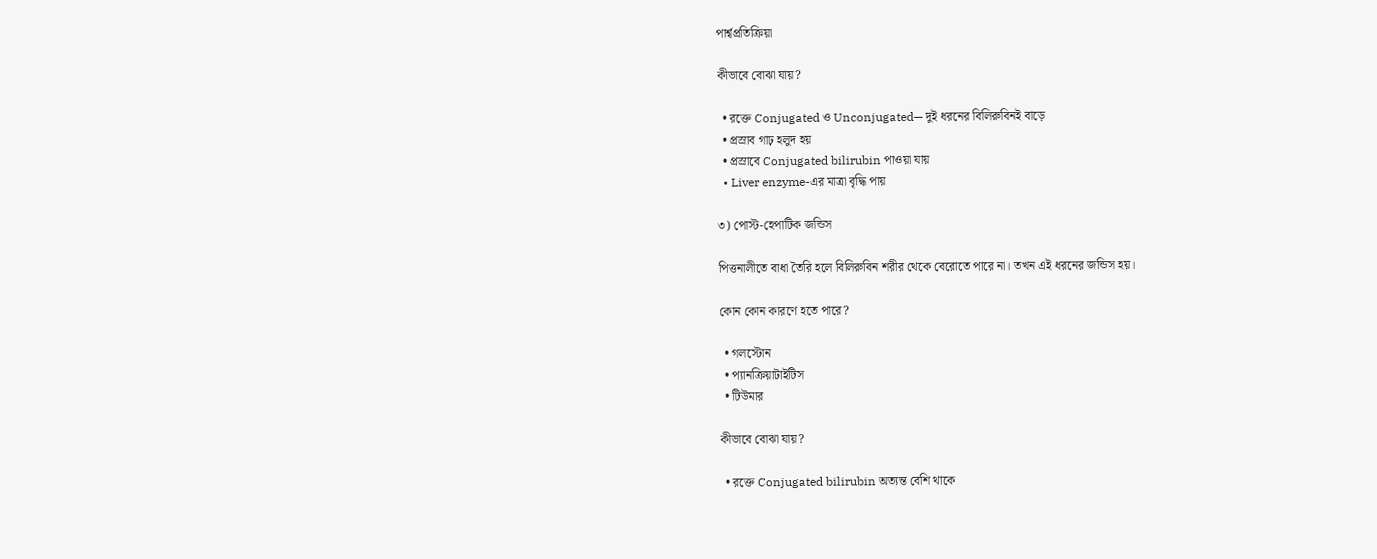পার্শ্বপ্রতিক্রিয়া

কীভাবে বোঝা যায়?

  • রক্তে Conjugated ও Unconjugated— দুই ধরনের বিলিরুবিনই বাড়ে
  • প্রস্রাব গাঢ় হলুদ হয়
  • প্রস্রাবে Conjugated bilirubin পাওয়া যায়
  • Liver enzyme-এর মাত্রা বৃদ্ধি পায়

৩) পোস্ট-হেপাটিক জন্ডিস

পিত্তনালীতে বাধা তৈরি হলে বিলিরুবিন শরীর থেকে বেরোতে পারে না। তখন এই ধরনের জন্ডিস হয়।

কোন কোন কারণে হতে পারে?

  • গলস্টোন
  • প্যানক্রিয়াটাইটিস
  • টিউমার

কীভাবে বোঝা যায়?

  • রক্তে Conjugated bilirubin অত্যন্ত বেশি থাকে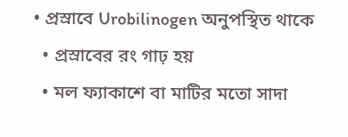• প্রস্রাবে Urobilinogen অনুপস্থিত থাকে
  • প্রস্রাবের রং গাঢ় হয়
  • মল ফ্যাকাশে বা মাটির মতো সাদা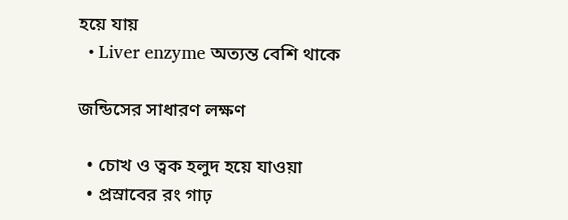হয়ে যায়
  • Liver enzyme অত্যন্ত বেশি থাকে

জন্ডিসের সাধারণ লক্ষণ

  • চোখ ও ত্বক হলুদ হয়ে যাওয়া
  • প্রস্রাবের রং গাঢ়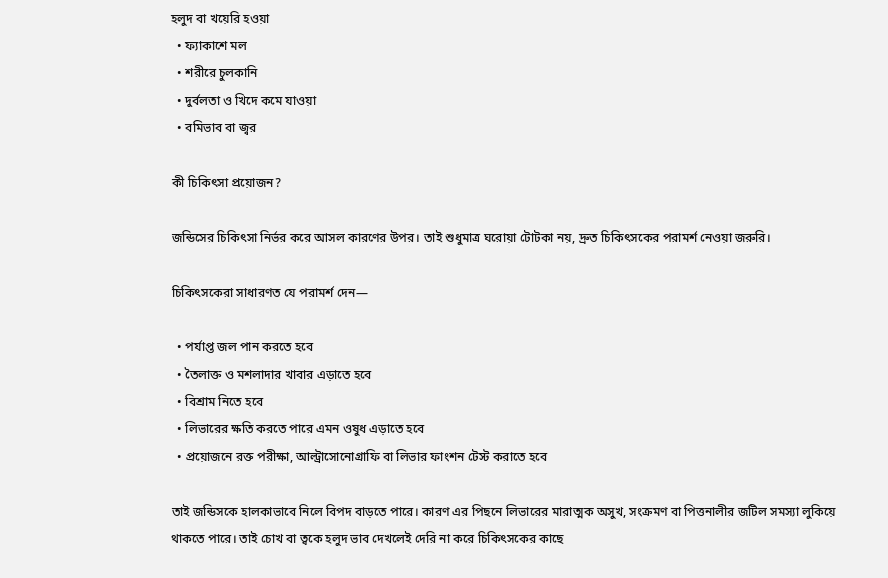হলুদ বা খয়েরি হওয়া
  • ফ্যাকাশে মল
  • শরীরে চুলকানি
  • দুর্বলতা ও খিদে কমে যাওয়া
  • বমিভাব বা জ্বর

কী চিকিৎসা প্রয়োজন?

জন্ডিসের চিকিৎসা নির্ভর করে আসল কারণের উপর। তাই শুধুমাত্র ঘরোয়া টোটকা নয়, দ্রুত চিকিৎসকের পরামর্শ নেওয়া জরুরি।

চিকিৎসকেরা সাধারণত যে পরামর্শ দেন—

  • পর্যাপ্ত জল পান করতে হবে
  • তৈলাক্ত ও মশলাদার খাবার এড়াতে হবে
  • বিশ্রাম নিতে হবে
  • লিভারের ক্ষতি করতে পারে এমন ওষুধ এড়াতে হবে
  • প্রয়োজনে রক্ত পরীক্ষা, আল্ট্রাসোনোগ্রাফি বা লিভার ফাংশন টেস্ট করাতে হবে

তাই জন্ডিসকে হালকাভাবে নিলে বিপদ বাড়তে পারে। কারণ এর পিছনে লিভারের মারাত্মক অসুখ, সংক্রমণ বা পিত্তনালীর জটিল সমস্যা লুকিয়ে থাকতে পারে। তাই চোখ বা ত্বকে হলুদ ভাব দেখলেই দেরি না করে চিকিৎসকের কাছে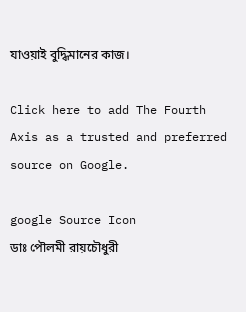যাওয়াই বুদ্ধিমানের কাজ।

Click here to add The Fourth Axis as a trusted and preferred source on Google.

google Source Icon
ডাঃ পৌলমী রায়চৌধুরী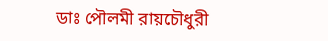ডাঃ পৌলমী রায়চৌধুরী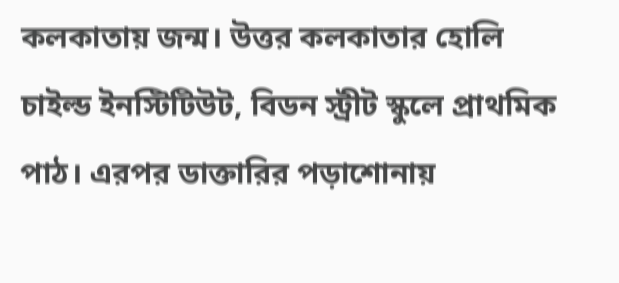কলকাতায় জন্ম। উত্তর কলকাতার হোলি চাইল্ড ইনস্টিটিউট, বিডন স্ট্রীট স্কুলে প্রাথমিক পাঠ। এরপর ডাক্তারির পড়াশোনায়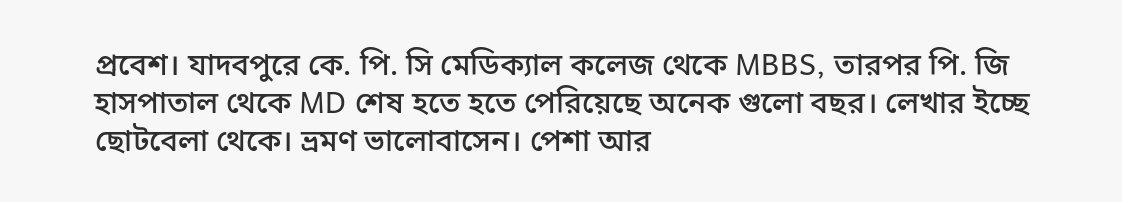প্রবেশ। যাদবপুরে কে. পি. সি মেডিক্যাল কলেজ থেকে MBBS, তারপর পি. জি হাসপাতাল থেকে MD শেষ হতে হতে পেরিয়েছে অনেক গুলো বছর। লেখার ইচ্ছে ছোটবেলা থেকে। ভ্রমণ ভালোবাসেন। পেশা আর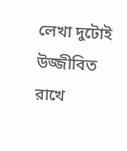লেখা দুটোই উজ্জীবিত রাখে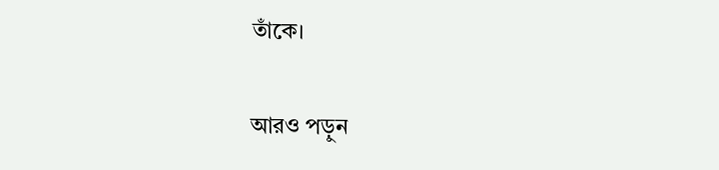তাঁকে।

আরও পড়ুন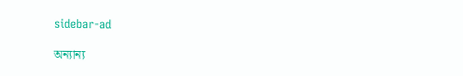sidebar-ad

অন্যান্য